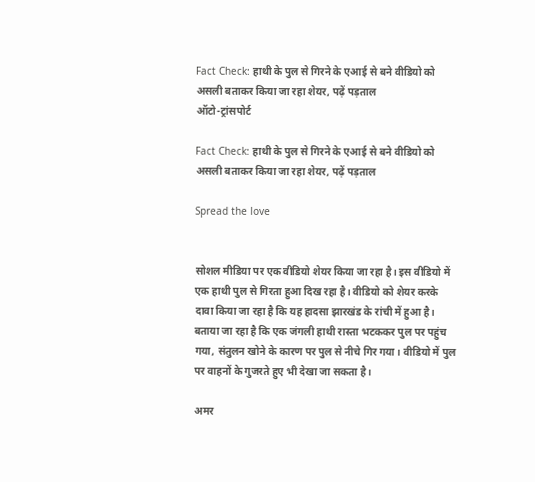Fact Check: हाथी के पुल से गिरने के एआई से बने वीडियो को असली बताकर किया जा रहा शेयर, पढ़ें पड़ताल
ऑटो-ट्रांसपोर्ट

Fact Check: हाथी के पुल से गिरने के एआई से बने वीडियो को असली बताकर किया जा रहा शेयर, पढ़ें पड़ताल

Spread the love


सोशल मीडिया पर एक वीडियो शेयर किया जा रहा है। इस वीडियो में एक हाथी पुल से गिरता हुआ दिख रहा है। वीडियो को शेयर करके दावा किया जा रहा है कि यह हादसा झारखंड के रांची में हुआ है। बताया जा रहा है कि एक जंगली हाथी रास्ता भटककर पुल पर पहुंच गया, संतुलन खोने के कारण पर पुल से नीचे गिर गया। वीडियो में पुल पर वाहनों के गुजरते हुए भी देखा जा सकता है।

अमर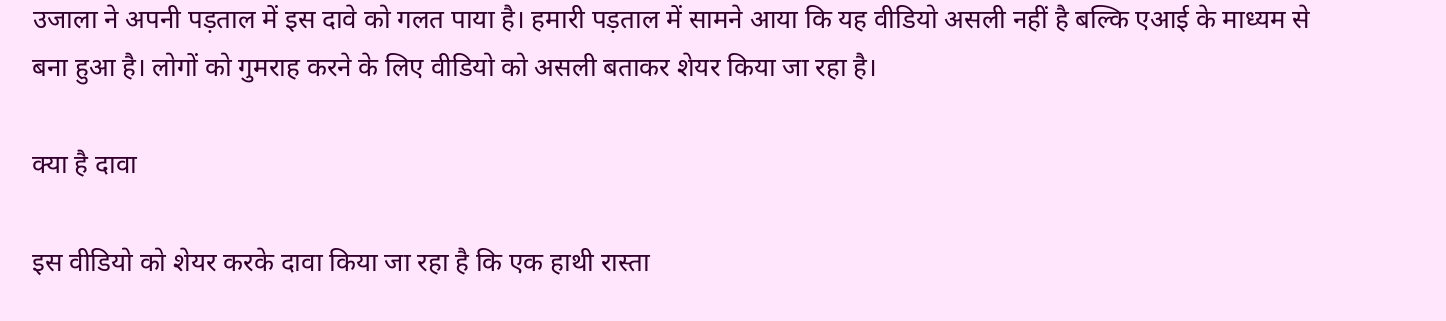उजाला ने अपनी पड़ताल में इस दावे को गलत पाया है। हमारी पड़ताल में सामने आया कि यह वीडियो असली नहीं है बल्कि एआई के माध्यम से बना हुआ है। लोगों को गुमराह करने के लिए वीडियो को असली बताकर शेयर किया जा रहा है।

क्या है दावा

इस वीडियो को शेयर करके दावा किया जा रहा है कि एक हाथी रास्ता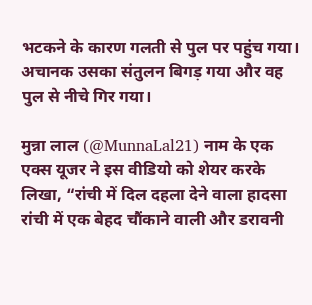भटकने के कारण गलती से पुल पर पहुंच गया। अचानक उसका संतुलन बिगड़ गया और वह पुल से नीचे गिर गया।

मुन्ना लाल (@MunnaLal21) नाम के एक एक्स यूजर ने इस वीडियो को शेयर करके लिखा, “रांची में दिल दहला देने वाला हादसा रांची में एक बेहद चौंकाने वाली और डरावनी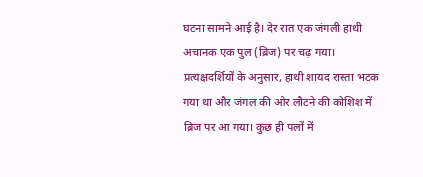घटना सामने आई है। देर रात एक जंगली हाथी अचानक एक पुल (ब्रिज) पर चढ़ गया। प्रत्यक्षदर्शियों के अनुसार, हाथी शायद रास्ता भटक गया था और जंगल की ओर लौटने की कोशिश में ब्रिज पर आ गया। कुछ ही पलों में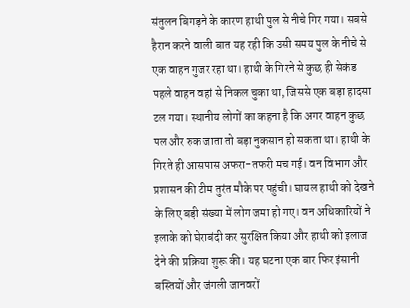संतुलन बिगड़ने के कारण हाथी पुल से नीचे गिर गया। सबसे हैरान करने वाली बात यह रही कि उसी समय पुल के नीचे से एक वाहन गुजर रहा था। हाथी के गिरने से कुछ ही सेकंड पहले वाहन वहां से निकल चुका था, जिससे एक बड़ा हादसा टल गया। स्थानीय लोगों का कहना है कि अगर वाहन कुछ पल और रुक जाता तो बड़ा नुकसान हो सकता था। हाथी के गिरते ही आसपास अफरा-तफरी मच गई। वन विभाग और प्रशासन की टीम तुरंत मौके पर पहुंची। घायल हाथी को देखने के लिए बड़ी संख्या में लोग जमा हो गए। वन अधिकारियों ने इलाके को घेराबंदी कर सुरक्षित किया और हाथी को इलाज देने की प्रक्रिया शुरू की। यह घटना एक बार फिर इंसानी बस्तियों और जंगली जानवरों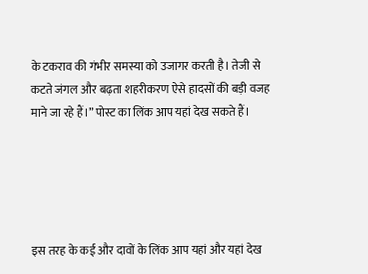के टकराव की गंभीर समस्या को उजागर करती है। तेजी से कटते जंगल और बढ़ता शहरीकरण ऐसे हादसों की बड़ी वजह माने जा रहे हैं।” पोस्ट का लिंक आप यहां देख सकते हैं।





इस तरह के कई और दावों के लिंक आप यहां और यहां देख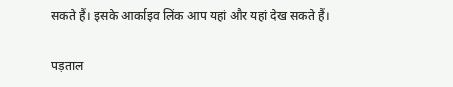सकते हैं। इसके आर्काइव लिंक आप यहां और यहां देख सकते हैं।

पड़ताल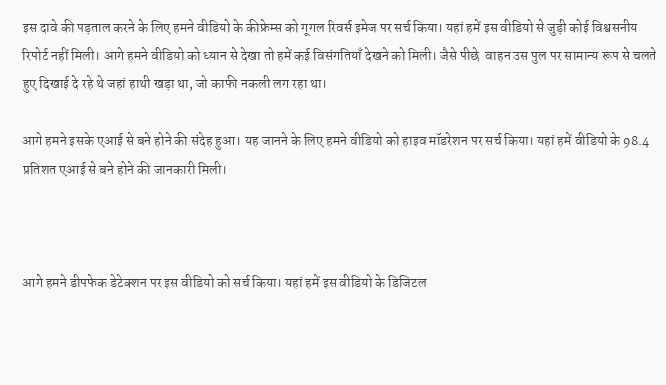इस दावे की पड़ताल करने के लिए हमने वीडियो के कीफ्रेम्स को गूगल रिवर्स इमेज पर सर्च किया। यहां हमें इस वीडियो से जुड़ी कोई विश्वसनीय रिपोर्ट नहीं मिली। आगे हमने वीडियो को ध्यान से देखा तो हमें कई विसंगतियाँ देखने को मिली। जैसे पीछे  वाहन उस पुल पर सामान्य रूप से चलते हुए दिखाई दे रहे थे जहां हाथी खड़ा था, जो काफी नकली लग रहा था।

आगे हमने इसके एआई से बने होने की संदेह हुआ। यह जानने के लिए हमने वीडियो को हाइव मॉडरेशन पर सर्च किया। यहां हमें वीडियो के 98.4 प्रतिशत एआई से बने होने की जानकारी मिली।



आगे हमने डीपफेक डेटेक्शन पर इस वीडियो को सर्च किया। यहां हमें इस वीडियो के डिजिटल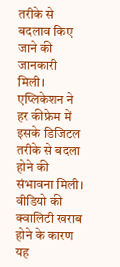तरीके से बदलाव किए जाने की जानकारी मिली। एप्लिकेशन ने हर कीफ्रेम में इसके डिजिटल तरीके से बदला होने की संभावना मिली। वीडियो की क्वालिटी खराब होने के कारण यह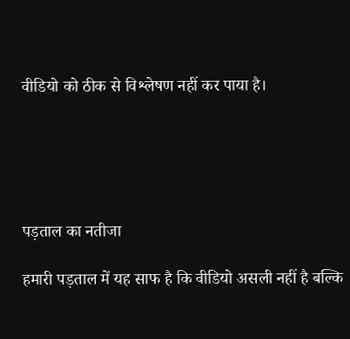वीडियो को ठीक से विश्लेषण नहीं कर पाया है।





पड़ताल का नतीजा

हमारी पड़ताल में यह साफ है कि वीडियो असली नहीं है बल्कि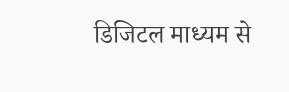डिजिटल माध्यम से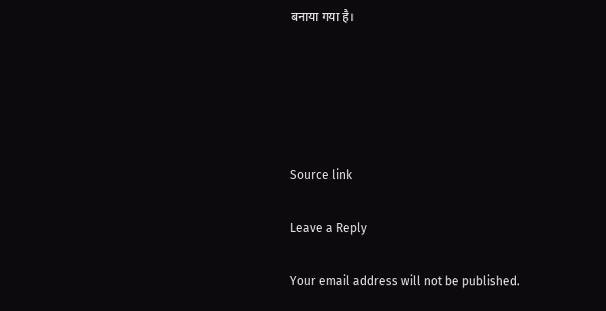बनाया गया है।





Source link

Leave a Reply

Your email address will not be published.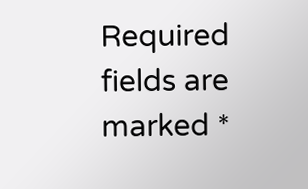Required fields are marked *